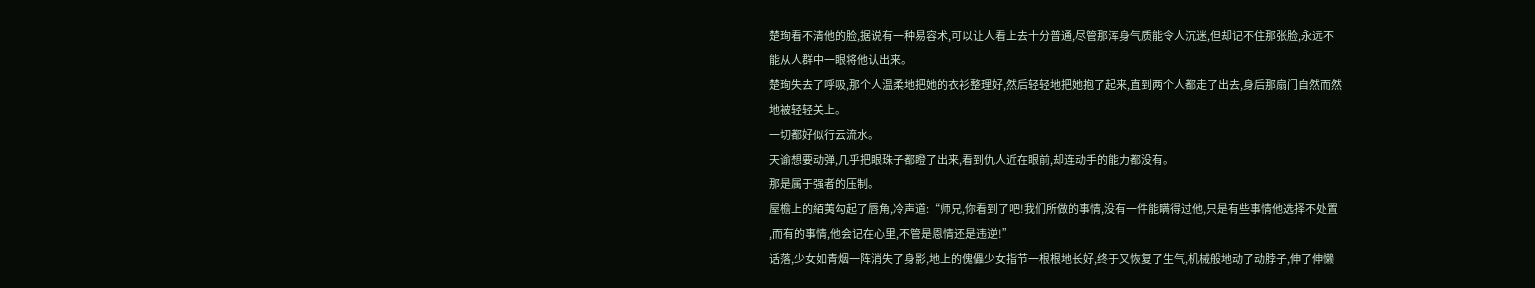楚珣看不清他的脸,据说有一种易容术,可以让人看上去十分普通,尽管那浑身气质能令人沉迷,但却记不住那张脸,永远不
能从人群中一眼将他认出来。
楚珣失去了呼吸,那个人温柔地把她的衣衫整理好,然后轻轻地把她抱了起来,直到两个人都走了出去,身后那扇门自然而然
地被轻轻关上。
一切都好似行云流水。
天谕想要动弹,几乎把眼珠子都瞪了出来,看到仇人近在眼前,却连动手的能力都没有。
那是属于强者的压制。
屋檐上的絔荑勾起了唇角,冷声道:“师兄,你看到了吧!我们所做的事情,没有一件能瞒得过他,只是有些事情他选择不处置
,而有的事情,他会记在心里,不管是恩情还是违逆!”
话落,少女如青烟一阵消失了身影,地上的傀儡少女指节一根根地长好,终于又恢复了生气,机械般地动了动脖子,伸了伸懒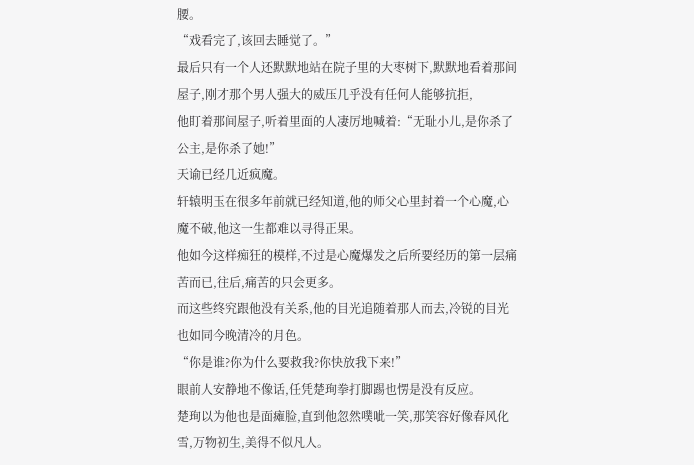腰。
“戏看完了,该回去睡觉了。”
最后只有一个人还默默地站在院子里的大枣树下,默默地看着那间屋子,刚才那个男人强大的威压几乎没有任何人能够抗拒,
他盯着那间屋子,听着里面的人凄厉地喊着:“无耻小儿,是你杀了公主,是你杀了她!”
天谕已经几近疯魔。
轩辕明玉在很多年前就已经知道,他的师父心里封着一个心魔,心魔不破,他这一生都难以寻得正果。
他如今这样痴狂的模样,不过是心魔爆发之后所要经历的第一层痛苦而已,往后,痛苦的只会更多。
而这些终究跟他没有关系,他的目光追随着那人而去,冷锐的目光也如同今晚清冷的月色。
“你是谁?你为什么要救我?你快放我下来!”
眼前人安静地不像话,任凭楚珣拳打脚踢也愣是没有反应。
楚珣以为他也是面瘫脸,直到他忽然噗呲一笑,那笑容好像春风化雪,万物初生,美得不似凡人。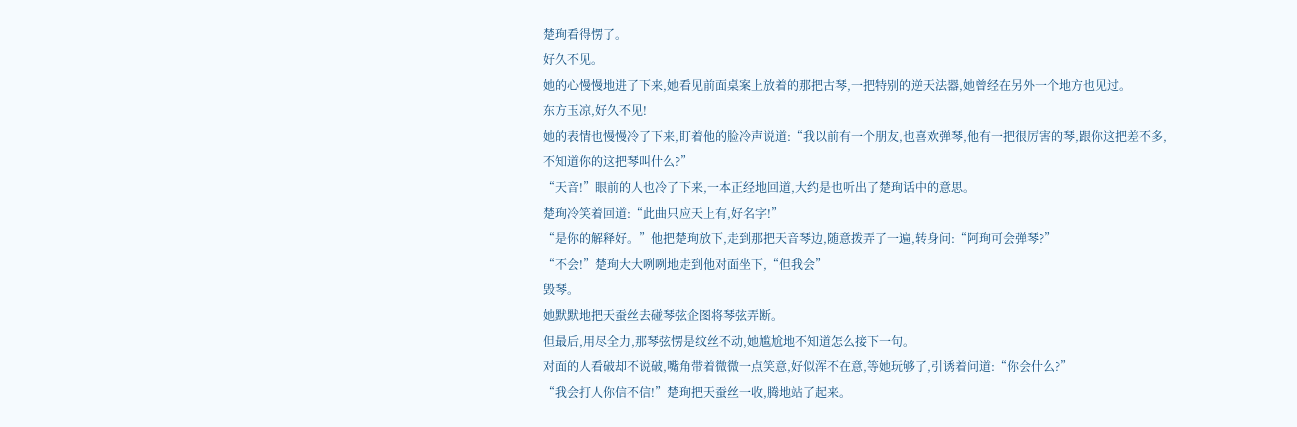楚珣看得愣了。
好久不见。
她的心慢慢地进了下来,她看见前面桌案上放着的那把古琴,一把特别的逆天法器,她曾经在另外一个地方也见过。
东方玉凉,好久不见!
她的表情也慢慢冷了下来,盯着他的脸冷声说道:“我以前有一个朋友,也喜欢弹琴,他有一把很厉害的琴,跟你这把差不多,
不知道你的这把琴叫什么?”
“天音!”眼前的人也冷了下来,一本正经地回道,大约是也听出了楚珣话中的意思。
楚珣冷笑着回道:“此曲只应天上有,好名字!”
“是你的解释好。”他把楚珣放下,走到那把天音琴边,随意拨弄了一遍,转身问:“阿珣可会弹琴?”
“不会!”楚珣大大咧咧地走到他对面坐下,“但我会”
毁琴。
她默默地把天蚕丝去碰琴弦企图将琴弦弄断。
但最后,用尽全力,那琴弦愣是纹丝不动,她尴尬地不知道怎么接下一句。
对面的人看破却不说破,嘴角带着微微一点笑意,好似浑不在意,等她玩够了,引诱着问道:“你会什么?”
“我会打人你信不信!”楚珣把天蚕丝一收,腾地站了起来。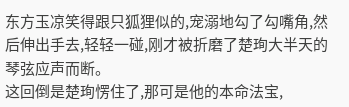东方玉凉笑得跟只狐狸似的,宠溺地勾了勾嘴角,然后伸出手去,轻轻一碰,刚才被折磨了楚珣大半天的琴弦应声而断。
这回倒是楚珣愣住了,那可是他的本命法宝,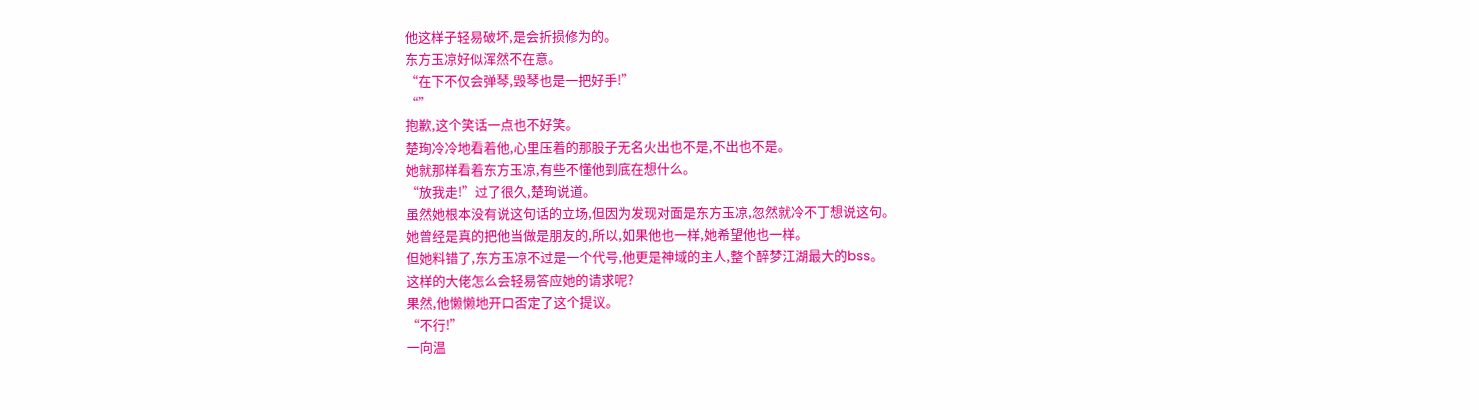他这样子轻易破坏,是会折损修为的。
东方玉凉好似浑然不在意。
“在下不仅会弹琴,毁琴也是一把好手!”
“”
抱歉,这个笑话一点也不好笑。
楚珣冷冷地看着他,心里压着的那股子无名火出也不是,不出也不是。
她就那样看着东方玉凉,有些不懂他到底在想什么。
“放我走!”过了很久,楚珣说道。
虽然她根本没有说这句话的立场,但因为发现对面是东方玉凉,忽然就冷不丁想说这句。
她曾经是真的把他当做是朋友的,所以,如果他也一样,她希望他也一样。
但她料错了,东方玉凉不过是一个代号,他更是神域的主人,整个醉梦江湖最大的bss。
这样的大佬怎么会轻易答应她的请求呢?
果然,他懒懒地开口否定了这个提议。
“不行!”
一向温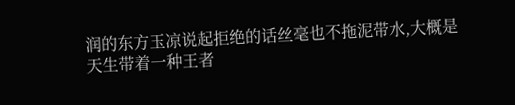润的东方玉凉说起拒绝的话丝毫也不拖泥带水,大概是天生带着一种王者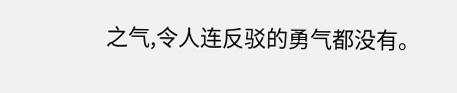之气,令人连反驳的勇气都没有。